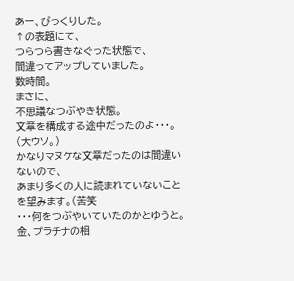あー、びっくりした。
↑の表題にて、
つらつら書きなぐった状態で、
間違ってアップしていました。
数時間。
まさに、
不思議なつぶやき状態。
文章を構成する途中だったのよ・・・。
(大ウソ。)
かなりマヌケな文章だったのは間違いないので、
あまり多くの人に読まれていないことを望みます。(苦笑
・・・何をつぶやいていたのかとゆうと。
金、プラチナの相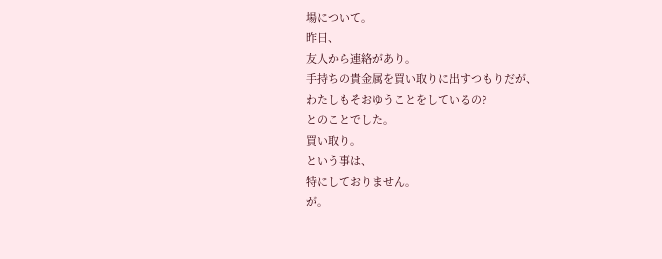場について。
昨日、
友人から連絡があり。
手持ちの貴金属を買い取りに出すつもりだが、
わたしもそおゆうことをしているの?
とのことでした。
買い取り。
という事は、
特にしておりません。
が。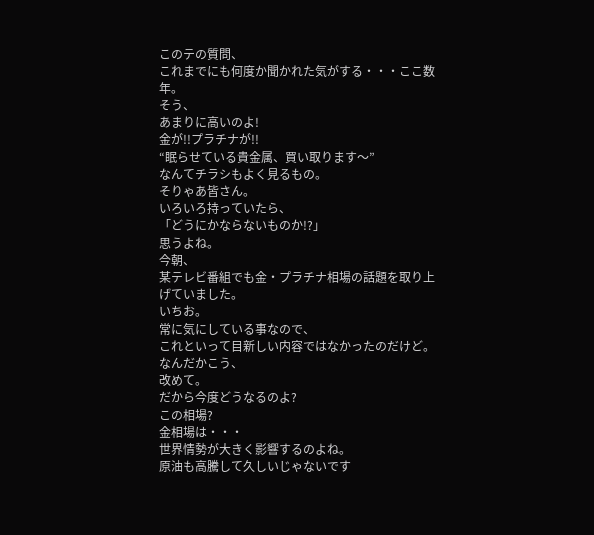このテの質問、
これまでにも何度か聞かれた気がする・・・ここ数年。
そう、
あまりに高いのよ!
金が!!プラチナが!!
“眠らせている貴金属、買い取ります〜”
なんてチラシもよく見るもの。
そりゃあ皆さん。
いろいろ持っていたら、
「どうにかならないものか!?」
思うよね。
今朝、
某テレビ番組でも金・プラチナ相場の話題を取り上げていました。
いちお。
常に気にしている事なので、
これといって目新しい内容ではなかったのだけど。
なんだかこう、
改めて。
だから今度どうなるのよ?
この相場?
金相場は・・・
世界情勢が大きく影響するのよね。
原油も高騰して久しいじゃないです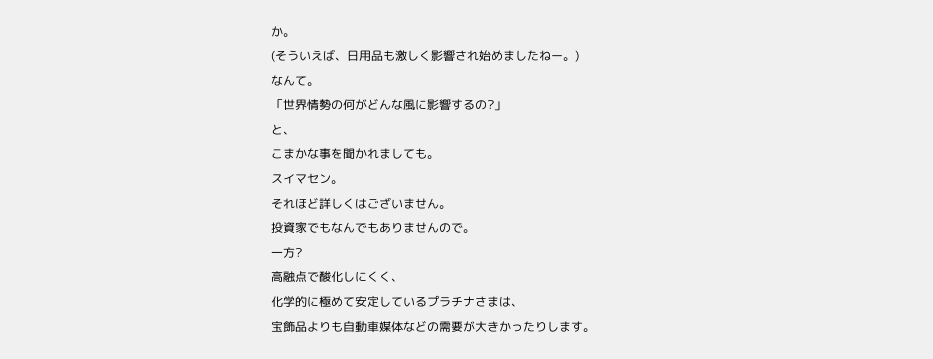か。
(そういえば、日用品も激しく影響され始めましたねー。)
なんて。
「世界情勢の何がどんな風に影響するの?」
と、
こまかな事を聞かれましても。
スイマセン。
それほど詳しくはございません。
投資家でもなんでもありませんので。
一方?
高融点で酸化しにくく、
化学的に極めて安定しているプラチナさまは、
宝飾品よりも自動車媒体などの需要が大きかったりします。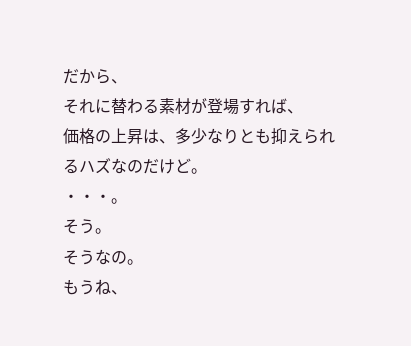だから、
それに替わる素材が登場すれば、
価格の上昇は、多少なりとも抑えられるハズなのだけど。
・・・。
そう。
そうなの。
もうね、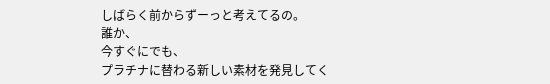しばらく前からずーっと考えてるの。
誰か、
今すぐにでも、
プラチナに替わる新しい素材を発見してく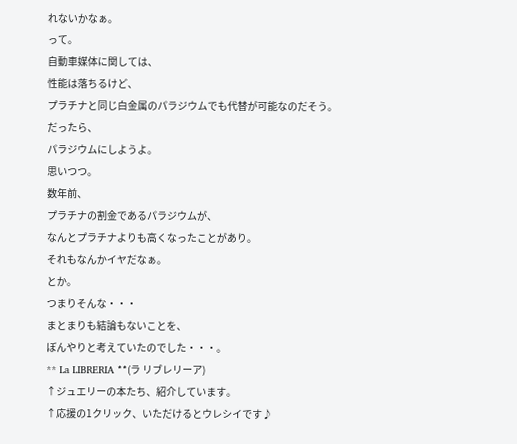れないかなぁ。
って。
自動車媒体に関しては、
性能は落ちるけど、
プラチナと同じ白金属のパラジウムでも代替が可能なのだそう。
だったら、
パラジウムにしようよ。
思いつつ。
数年前、
プラチナの割金であるパラジウムが、
なんとプラチナよりも高くなったことがあり。
それもなんかイヤだなぁ。
とか。
つまりそんな・・・
まとまりも結論もないことを、
ぼんやりと考えていたのでした・・・。
** La LIBRERIA **(ラ リブレリーア)
↑ジュエリーの本たち、紹介しています。
↑応援の1クリック、いただけるとウレシイです♪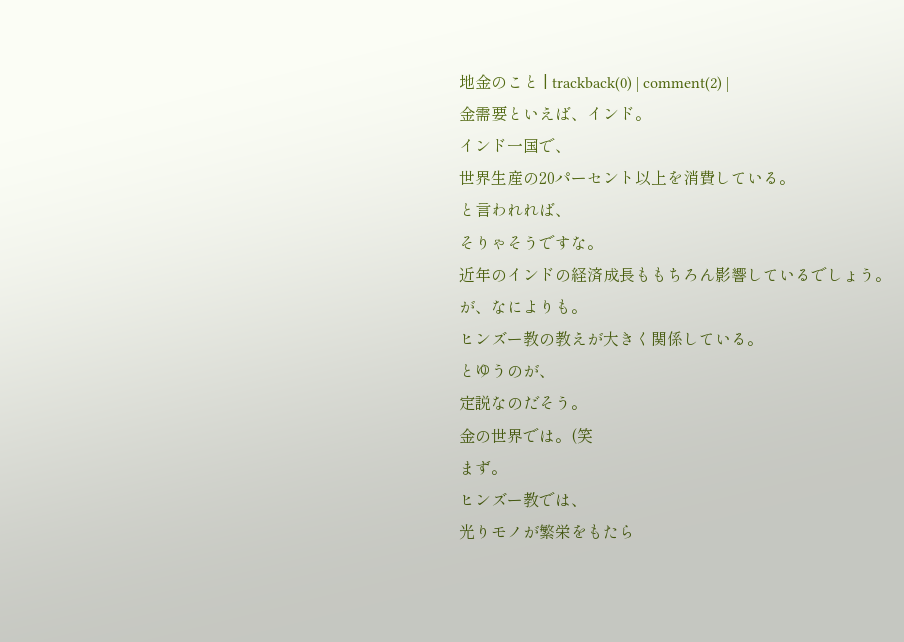地金のこと | trackback(0) | comment(2) |
金需要といえば、インド。
インド一国で、
世界生産の20パーセント以上を消費している。
と言われれば、
そりゃそうですな。
近年のインドの経済成長ももちろん影響しているでしょう。
が、なによりも。
ヒンズー教の教えが大きく関係している。
とゆうのが、
定説なのだそう。
金の世界では。(笑
まず。
ヒンズー教では、
光りモノが繁栄をもたら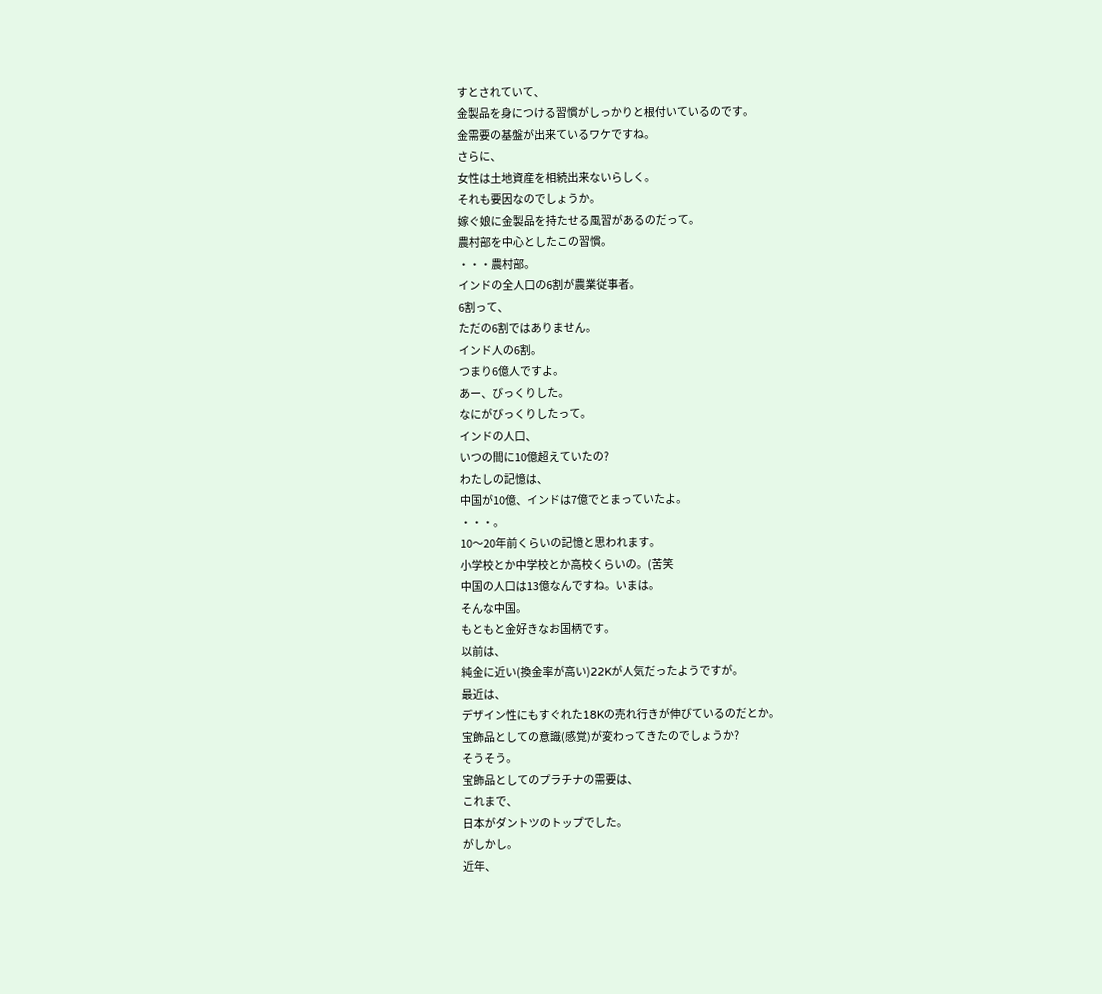すとされていて、
金製品を身につける習慣がしっかりと根付いているのです。
金需要の基盤が出来ているワケですね。
さらに、
女性は土地資産を相続出来ないらしく。
それも要因なのでしょうか。
嫁ぐ娘に金製品を持たせる風習があるのだって。
農村部を中心としたこの習慣。
・・・農村部。
インドの全人口の6割が農業従事者。
6割って、
ただの6割ではありません。
インド人の6割。
つまり6億人ですよ。
あー、びっくりした。
なにがびっくりしたって。
インドの人口、
いつの間に10億超えていたの?
わたしの記憶は、
中国が10億、インドは7億でとまっていたよ。
・・・。
10〜20年前くらいの記憶と思われます。
小学校とか中学校とか高校くらいの。(苦笑
中国の人口は13億なんですね。いまは。
そんな中国。
もともと金好きなお国柄です。
以前は、
純金に近い(換金率が高い)22Kが人気だったようですが。
最近は、
デザイン性にもすぐれた18Kの売れ行きが伸びているのだとか。
宝飾品としての意識(感覚)が変わってきたのでしょうか?
そうそう。
宝飾品としてのプラチナの需要は、
これまで、
日本がダントツのトップでした。
がしかし。
近年、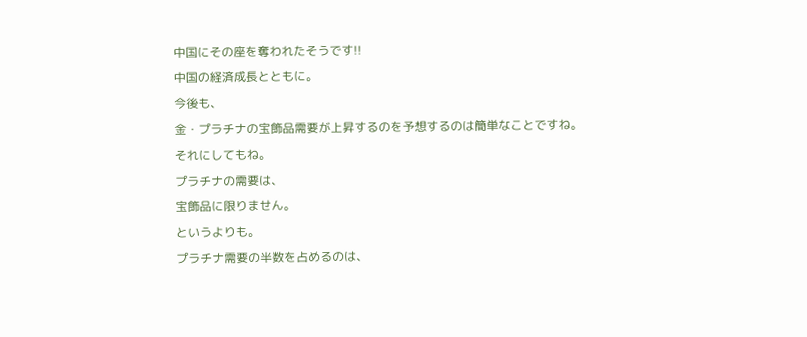中国にその座を奪われたそうです!!
中国の経済成長とともに。
今後も、
金・プラチナの宝飾品需要が上昇するのを予想するのは簡単なことですね。
それにしてもね。
プラチナの需要は、
宝飾品に限りません。
というよりも。
プラチナ需要の半数を占めるのは、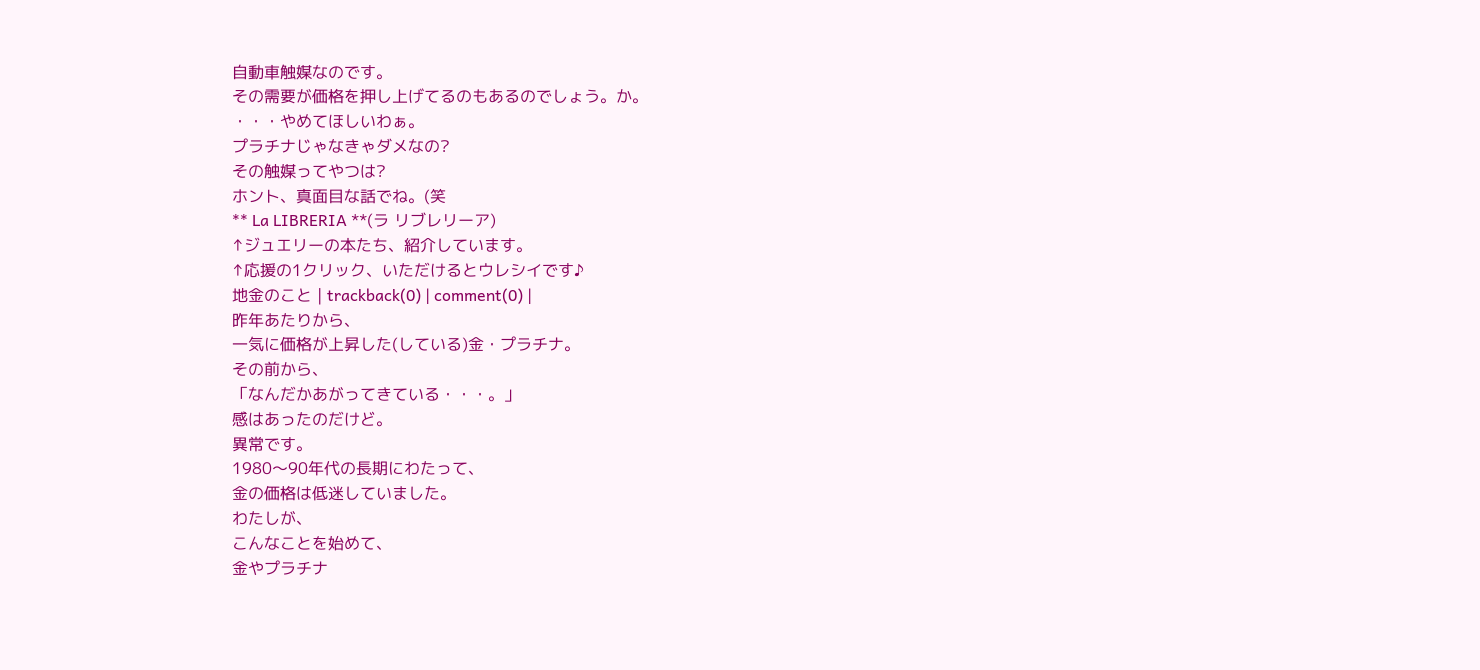自動車触媒なのです。
その需要が価格を押し上げてるのもあるのでしょう。か。
・・・やめてほしいわぁ。
プラチナじゃなきゃダメなの?
その触媒ってやつは?
ホント、真面目な話でね。(笑
** La LIBRERIA **(ラ リブレリーア)
↑ジュエリーの本たち、紹介しています。
↑応援の1クリック、いただけるとウレシイです♪
地金のこと | trackback(0) | comment(0) |
昨年あたりから、
一気に価格が上昇した(している)金・プラチナ。
その前から、
「なんだかあがってきている・・・。」
感はあったのだけど。
異常です。
1980〜90年代の長期にわたって、
金の価格は低迷していました。
わたしが、
こんなことを始めて、
金やプラチナ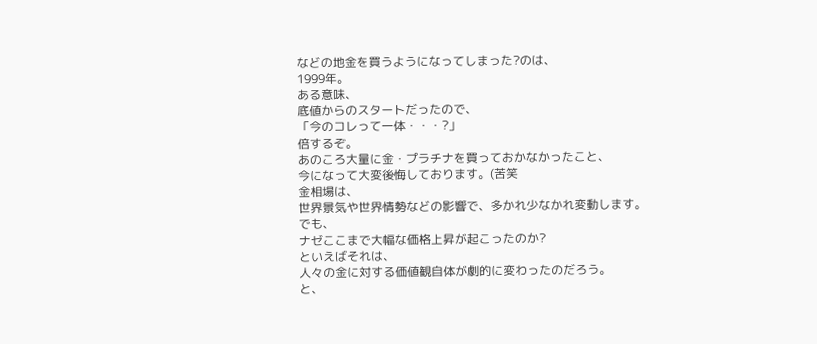などの地金を買うようになってしまった?のは、
1999年。
ある意味、
底値からのスタートだったので、
「今のコレって一体・・・?」
倍するぞ。
あのころ大量に金・プラチナを買っておかなかったこと、
今になって大変後悔しております。(苦笑
金相場は、
世界景気や世界情勢などの影響で、多かれ少なかれ変動します。
でも、
ナゼここまで大幅な価格上昇が起こったのか?
といえばそれは、
人々の金に対する価値観自体が劇的に変わったのだろう。
と、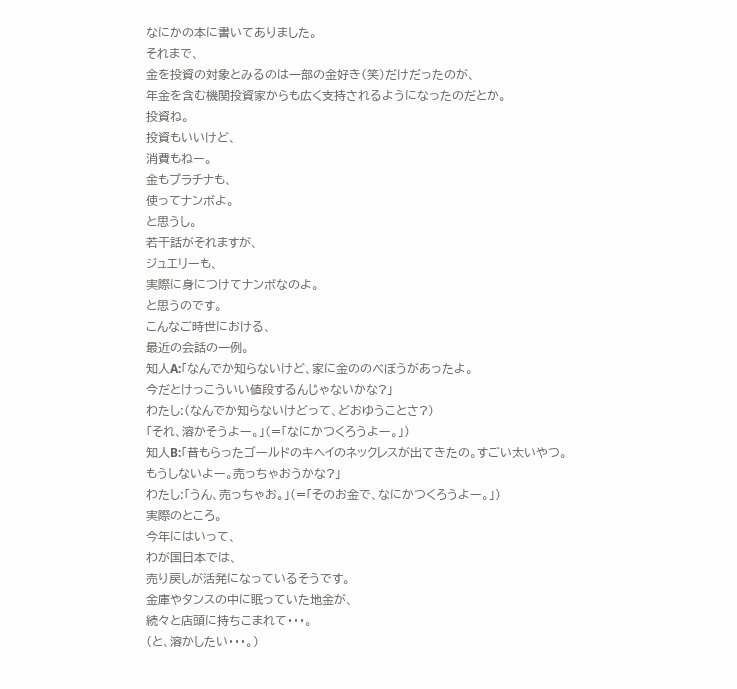なにかの本に書いてありました。
それまで、
金を投資の対象とみるのは一部の金好き(笑)だけだったのが、
年金を含む機関投資家からも広く支持されるようになったのだとか。
投資ね。
投資もいいけど、
消費もねー。
金もプラチナも、
使ってナンボよ。
と思うし。
若干話がそれますが、
ジュエリーも、
実際に身につけてナンボなのよ。
と思うのです。
こんなご時世における、
最近の会話の一例。
知人A:「なんでか知らないけど、家に金ののべぼうがあったよ。
今だとけっこういい値段するんじゃないかな?」
わたし:(なんでか知らないけどって、どおゆうことさ?)
「それ、溶かそうよー。」(=「なにかつくろうよー。」)
知人B:「昔もらったゴールドのキヘイのネックレスが出てきたの。すごい太いやつ。
もうしないよー。売っちゃおうかな?」
わたし:「うん、売っちゃお。」(=「そのお金で、なにかつくろうよー。」)
実際のところ。
今年にはいって、
わが国日本では、
売り戻しが活発になっているそうです。
金庫やタンスの中に眠っていた地金が、
続々と店頭に持ちこまれて・・・。
(と、溶かしたい・・・。)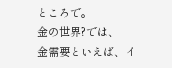ところで。
金の世界?では、
金需要といえば、イ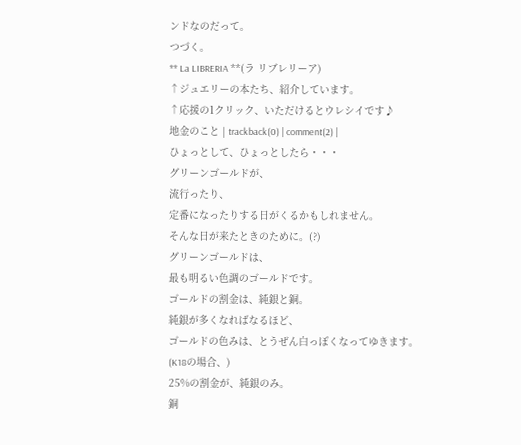ンドなのだって。
つづく。
** La LIBRERIA **(ラ リブレリーア)
↑ジュエリーの本たち、紹介しています。
↑応援の1クリック、いただけるとウレシイです♪
地金のこと | trackback(0) | comment(2) |
ひょっとして、ひょっとしたら・・・
グリーンゴールドが、
流行ったり、
定番になったりする日がくるかもしれません。
そんな日が来たときのために。(?)
グリーンゴールドは、
最も明るい色調のゴールドです。
ゴールドの割金は、純銀と銅。
純銀が多くなればなるほど、
ゴールドの色みは、とうぜん白っぽくなってゆきます。
(K18の場合、)
25%の割金が、純銀のみ。
銅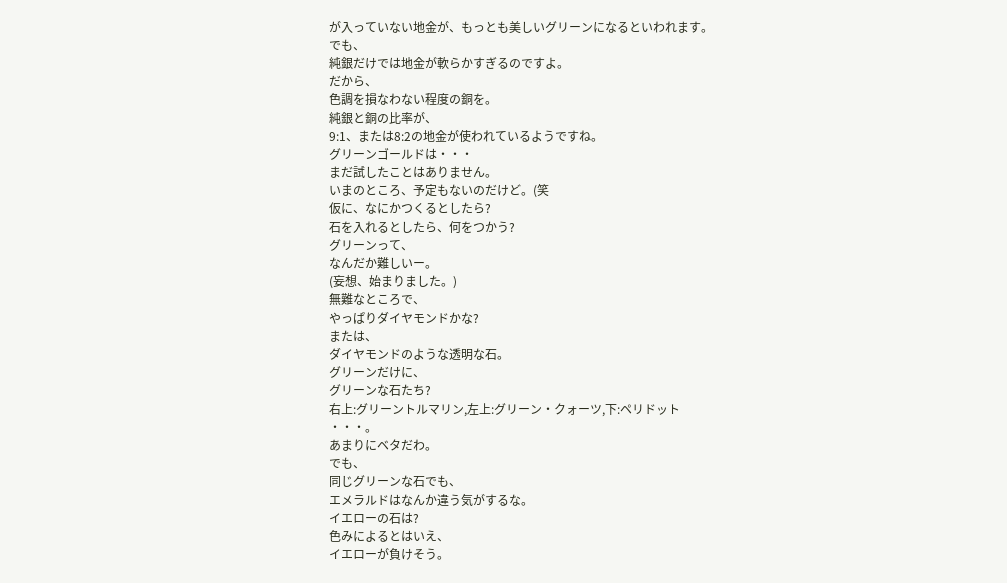が入っていない地金が、もっとも美しいグリーンになるといわれます。
でも、
純銀だけでは地金が軟らかすぎるのですよ。
だから、
色調を損なわない程度の銅を。
純銀と銅の比率が、
9:1、または8:2の地金が使われているようですね。
グリーンゴールドは・・・
まだ試したことはありません。
いまのところ、予定もないのだけど。(笑
仮に、なにかつくるとしたら?
石を入れるとしたら、何をつかう?
グリーンって、
なんだか難しいー。
(妄想、始まりました。)
無難なところで、
やっぱりダイヤモンドかな?
または、
ダイヤモンドのような透明な石。
グリーンだけに、
グリーンな石たち?
右上:グリーントルマリン,左上:グリーン・クォーツ,下:ペリドット
・・・。
あまりにベタだわ。
でも、
同じグリーンな石でも、
エメラルドはなんか違う気がするな。
イエローの石は?
色みによるとはいえ、
イエローが負けそう。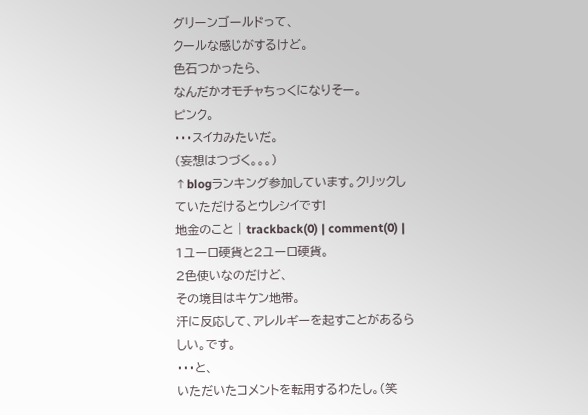グリーンゴールドって、
クールな感じがするけど。
色石つかったら、
なんだかオモチャちっくになりそー。
ピンク。
・・・スイカみたいだ。
(妄想はつづく。。。)
↑blogランキング参加しています。クリックしていただけるとウレシイです!
地金のこと | trackback(0) | comment(0) |
1ユーロ硬貨と2ユーロ硬貨。
2色使いなのだけど、
その境目はキケン地帯。
汗に反応して、アレルギーを起すことがあるらしい。です。
・・・と、
いただいたコメントを転用するわたし。(笑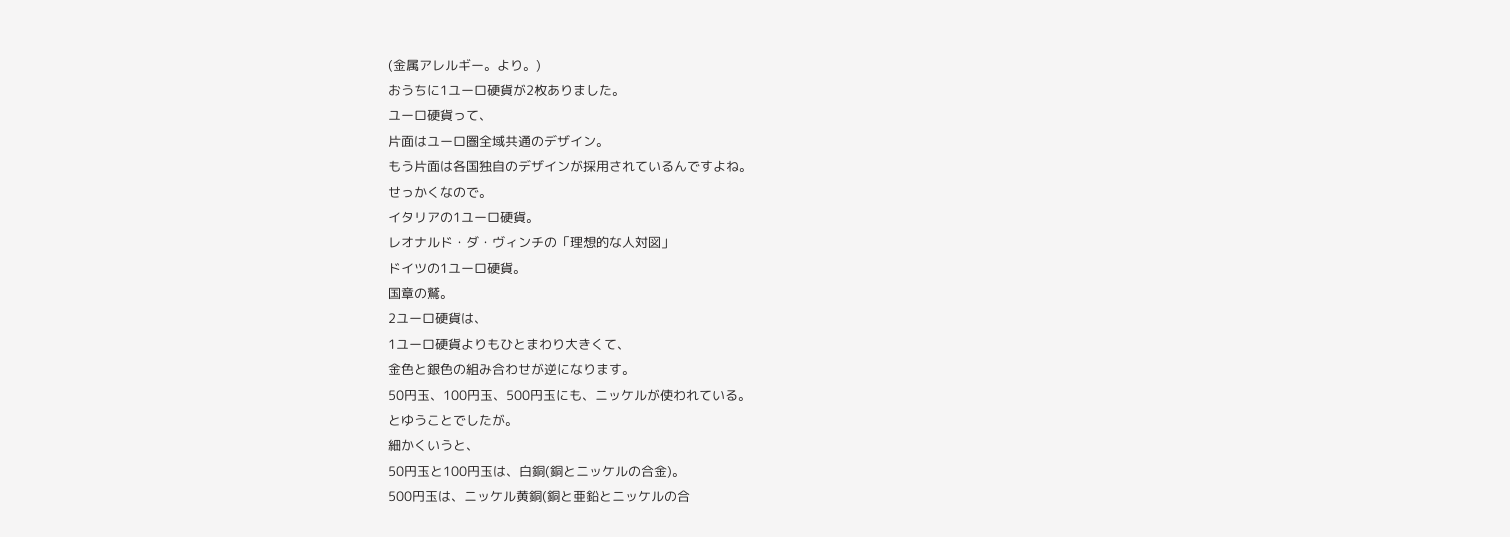(金属アレルギー。より。)
おうちに1ユーロ硬貨が2枚ありました。
ユーロ硬貨って、
片面はユーロ圏全域共通のデザイン。
もう片面は各国独自のデザインが採用されているんですよね。
せっかくなので。
イタリアの1ユーロ硬貨。
レオナルド・ダ・ヴィンチの「理想的な人対図」
ドイツの1ユーロ硬貨。
国章の鷲。
2ユーロ硬貨は、
1ユーロ硬貨よりもひとまわり大きくて、
金色と銀色の組み合わせが逆になります。
50円玉、100円玉、500円玉にも、ニッケルが使われている。
とゆうことでしたが。
細かくいうと、
50円玉と100円玉は、白銅(銅とニッケルの合金)。
500円玉は、ニッケル黄銅(銅と亜鉛とニッケルの合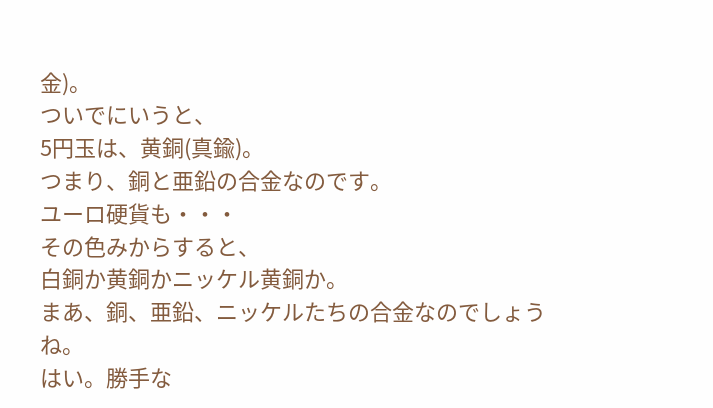金)。
ついでにいうと、
5円玉は、黄銅(真鍮)。
つまり、銅と亜鉛の合金なのです。
ユーロ硬貨も・・・
その色みからすると、
白銅か黄銅かニッケル黄銅か。
まあ、銅、亜鉛、ニッケルたちの合金なのでしょうね。
はい。勝手な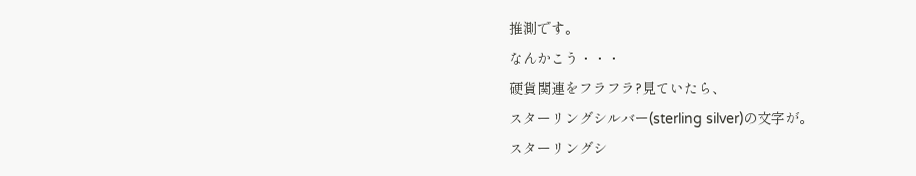推測です。
なんかこう・・・
硬貨関連をフラフラ?見ていたら、
スターリングシルバー(sterling silver)の文字が。
スターリングシ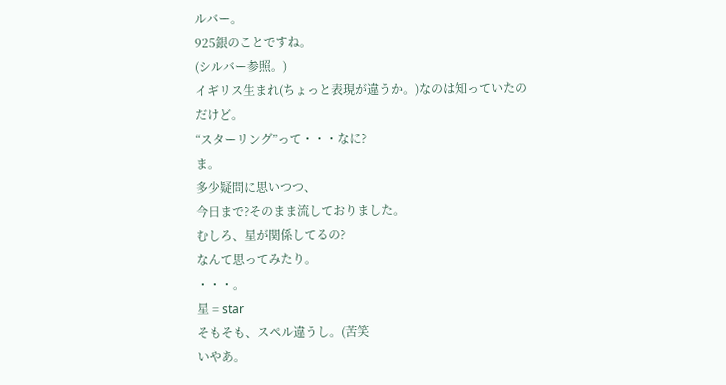ルバー。
925銀のことですね。
(シルバー参照。)
イギリス生まれ(ちょっと表現が違うか。)なのは知っていたのだけど。
“スターリング”って・・・なに?
ま。
多少疑問に思いつつ、
今日まで?そのまま流しておりました。
むしろ、星が関係してるの?
なんて思ってみたり。
・・・。
星 = star
そもそも、スペル違うし。(苦笑
いやあ。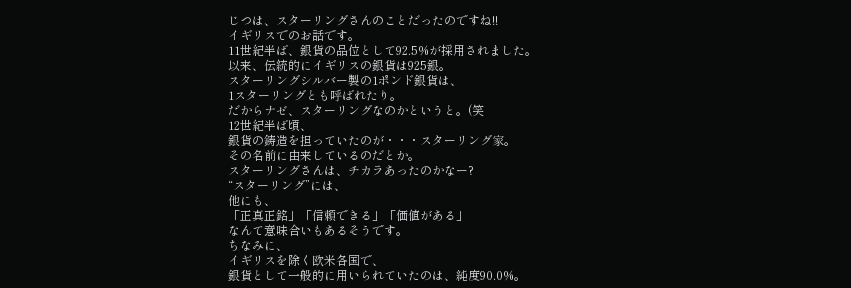じつは、スターリングさんのことだったのですね!!
イギリスでのお話です。
11世紀半ば、銀貨の品位として92.5%が採用されました。
以来、伝統的にイギリスの銀貨は925銀。
スターリングシルバー製の1ポンド銀貨は、
1スターリングとも呼ばれたり。
だからナゼ、スターリングなのかというと。(笑
12世紀半ば頃、
銀貨の鋳造を担っていたのが・・・スターリング家。
その名前に由来しているのだとか。
スターリングさんは、チカラあったのかなー?
“スターリング”には、
他にも、
「正真正銘」「信頼できる」「価値がある」
なんて意味合いもあるそうです。
ちなみに、
イギリスを除く欧米各国で、
銀貨として一般的に用いられていたのは、純度90.0%。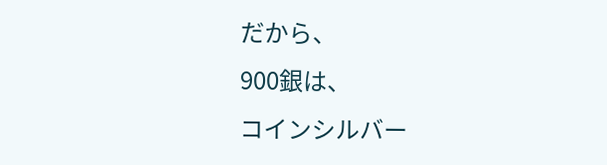だから、
900銀は、
コインシルバー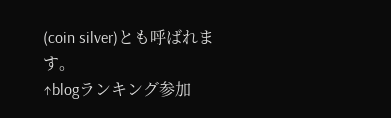(coin silver)とも呼ばれます。
↑blogランキング参加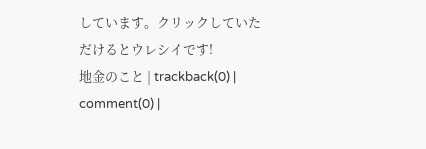しています。クリックしていただけるとウレシイです!
地金のこと | trackback(0) | comment(0) |